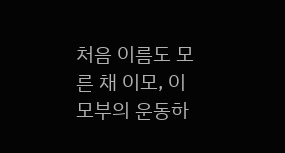처음 이름도 모른 채 이모, 이모부의 운동하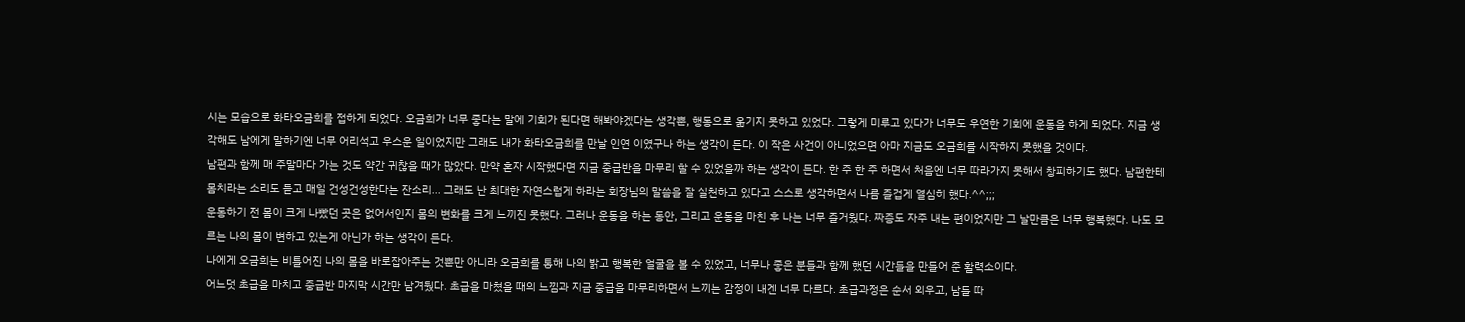시는 모습으로 화타오금희를 접하게 되었다. 오금희가 너무 좋다는 말에 기회가 된다면 해봐야겠다는 생각뿐, 행동으로 옮기지 못하고 있었다. 그렇게 미루고 있다가 너무도 우연한 기회에 운동을 하게 되었다. 지금 생각해도 남에게 말하기엔 너무 어리석고 우스운 일이었지만 그래도 내가 화타오금희를 만날 인연 이였구나 하는 생각이 든다. 이 작은 사건이 아니었으면 아마 지금도 오금희를 시작하지 못했을 것이다.
남편과 함께 매 주말마다 가는 것도 약간 귀찮을 때가 많았다. 만약 혼자 시작했다면 지금 중급반을 마무리 할 수 있었을까 하는 생각이 든다. 한 주 한 주 하면서 처음엔 너무 따라가지 못해서 창피하기도 했다. 남편한테 몸치라는 소리도 듣고 매일 건성건성한다는 잔소리... 그래도 난 최대한 자연스럽게 하라는 회장님의 말씀을 잘 실천하고 있다고 스스로 생각하면서 나름 즐겁게 열심히 했다.^^;;;
운동하기 전 몸이 크게 나빴던 곳은 없어서인지 몸의 변화를 크게 느끼진 못했다. 그러나 운동을 하는 동안, 그리고 운동을 마친 후 나는 너무 즐거웠다. 짜증도 자주 내는 편이었지만 그 날만큼은 너무 행복했다. 나도 모르는 나의 몸이 변하고 있는게 아닌가 하는 생각이 든다.
나에게 오금희는 비틀어진 나의 몸을 바로잡아주는 것뿐만 아니라 오금희를 통해 나의 밝고 행복한 얼굴을 볼 수 있었고, 너무나 좋은 분들과 함께 했던 시간들을 만들어 준 활력소이다.
어느덧 초급을 마치고 중급반 마지막 시간만 남겨뒀다. 초급을 마쳤을 때의 느낌과 지금 중급을 마무리하면서 느끼는 감정이 내겐 너무 다르다. 초급과정은 순서 외우고, 남들 따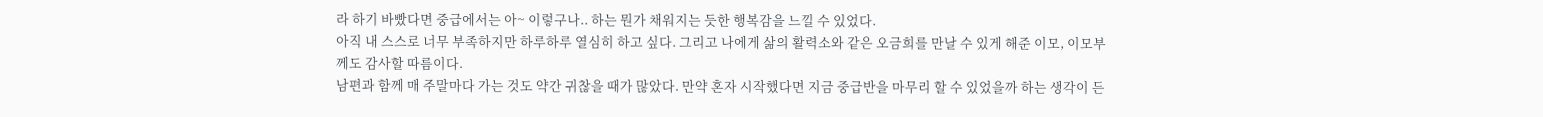라 하기 바빴다면 중급에서는 아~ 이렇구나.. 하는 뭔가 채워지는 듯한 행복감을 느낄 수 있었다.
아직 내 스스로 너무 부족하지만 하루하루 열심히 하고 싶다. 그리고 나에게 삶의 활력소와 같은 오금희를 만날 수 있게 해준 이모, 이모부께도 감사할 따름이다.
남편과 함께 매 주말마다 가는 것도 약간 귀찮을 때가 많았다. 만약 혼자 시작했다면 지금 중급반을 마무리 할 수 있었을까 하는 생각이 든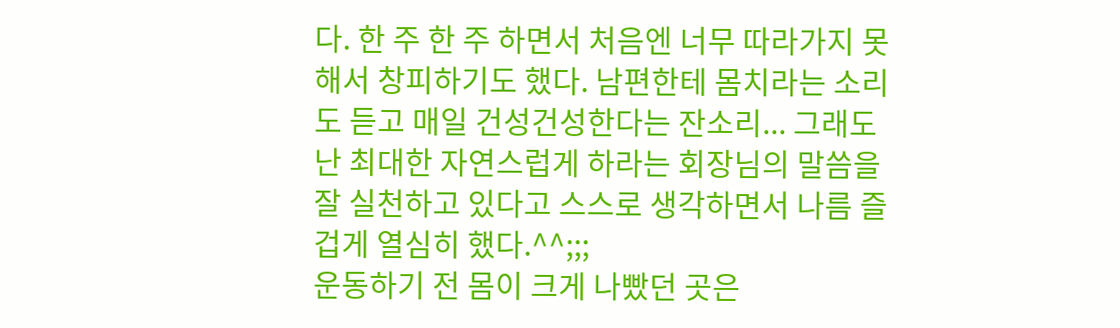다. 한 주 한 주 하면서 처음엔 너무 따라가지 못해서 창피하기도 했다. 남편한테 몸치라는 소리도 듣고 매일 건성건성한다는 잔소리... 그래도 난 최대한 자연스럽게 하라는 회장님의 말씀을 잘 실천하고 있다고 스스로 생각하면서 나름 즐겁게 열심히 했다.^^;;;
운동하기 전 몸이 크게 나빴던 곳은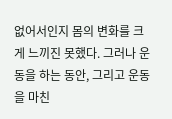없어서인지 몸의 변화를 크게 느끼진 못했다. 그러나 운동을 하는 동안, 그리고 운동을 마친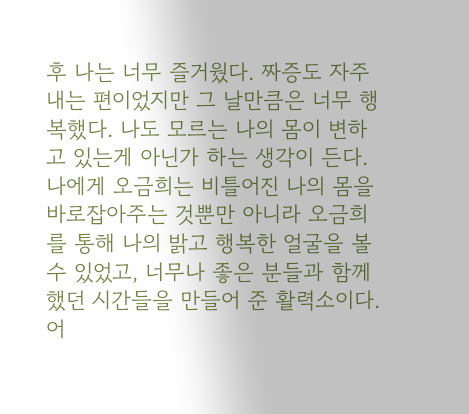후 나는 너무 즐거웠다. 짜증도 자주 내는 편이었지만 그 날만큼은 너무 행복했다. 나도 모르는 나의 몸이 변하고 있는게 아닌가 하는 생각이 든다.
나에게 오금희는 비틀어진 나의 몸을 바로잡아주는 것뿐만 아니라 오금희를 통해 나의 밝고 행복한 얼굴을 볼 수 있었고, 너무나 좋은 분들과 함께 했던 시간들을 만들어 준 활력소이다.
어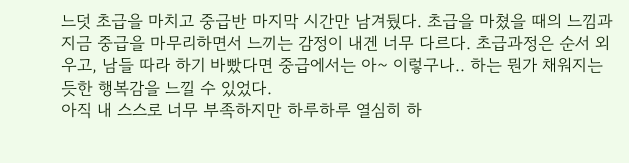느덧 초급을 마치고 중급반 마지막 시간만 남겨뒀다. 초급을 마쳤을 때의 느낌과 지금 중급을 마무리하면서 느끼는 감정이 내겐 너무 다르다. 초급과정은 순서 외우고, 남들 따라 하기 바빴다면 중급에서는 아~ 이렇구나.. 하는 뭔가 채워지는 듯한 행복감을 느낄 수 있었다.
아직 내 스스로 너무 부족하지만 하루하루 열심히 하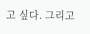고 싶다. 그리고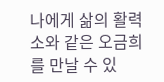나에게 삶의 활력소와 같은 오금희를 만날 수 있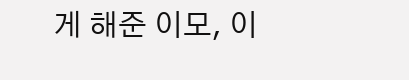게 해준 이모, 이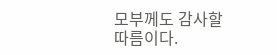모부께도 감사할 따름이다.